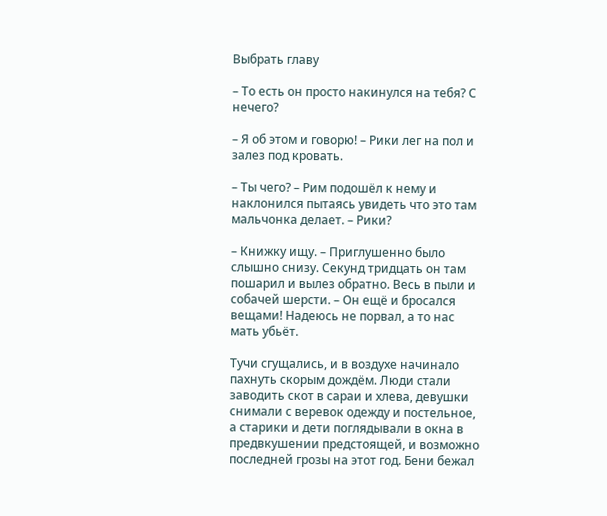Выбрать главу

– То есть он просто накинулся на тебя? С нечего?

– Я об этом и говорю! – Рики лег на пол и залез под кровать.

– Ты чего? – Рим подошёл к нему и наклонился пытаясь увидеть что это там мальчонка делает. – Рики?

– Книжку ищу. – Приглушенно было слышно снизу. Секунд тридцать он там пошарил и вылез обратно. Весь в пыли и собачей шерсти. – Он ещё и бросался вещами! Надеюсь не порвал, а то нас мать убьёт.

Тучи сгущались, и в воздухе начинало пахнуть скорым дождём. Люди стали заводить скот в сараи и хлева, девушки снимали с веревок одежду и постельное, а старики и дети поглядывали в окна в предвкушении предстоящей, и возможно последней грозы на этот год. Бени бежал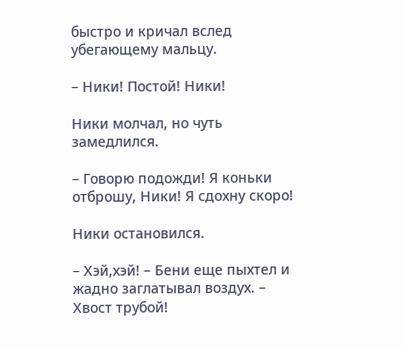быстро и кричал вслед убегающему мальцу.

– Ники! Постой! Ники!

Ники молчал, но чуть замедлился.

– Говорю подожди! Я коньки отброшу, Ники! Я сдохну скоро!

Ники остановился.

– Хэй,хэй! – Бени еще пыхтел и жадно заглатывал воздух. – Хвост трубой!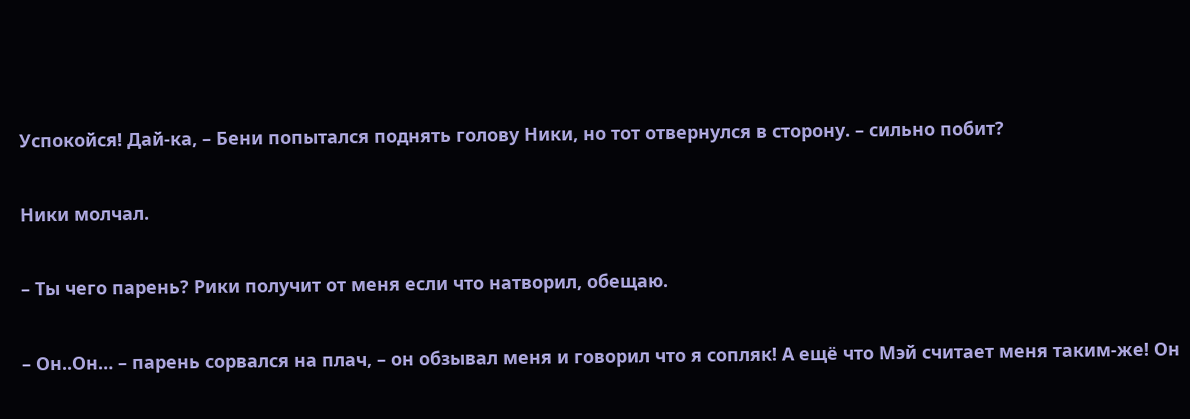Успокойся! Дай-ка, – Бени попытался поднять голову Ники, но тот отвернулся в сторону. – сильно побит?

Ники молчал.

– Ты чего парень? Рики получит от меня если что натворил, обещаю.

– Он..Он… – парень сорвался на плач, – он обзывал меня и говорил что я сопляк! А ещё что Мэй считает меня таким-же! Он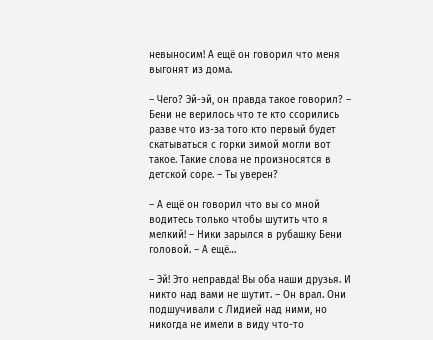невыносим! А ещё он говорил что меня выгонят из дома.

– Чего? Эй-эй, он правда такое говорил? – Бени не верилось что те кто ссорились разве что из-за того кто первый будет скатываться с горки зимой могли вот такое. Такие слова не произносятся в детской соре. – Ты уверен?

– А ещё он говорил что вы со мной водитесь только чтобы шутить что я мелкий! – Ники зарылся в рубашку Бени головой. – А ещё…

– Эй! Это неправда! Вы оба наши друзья. И никто над вами не шутит. – Он врал. Они подшучивали с Лидией над ними, но никогда не имели в виду что-то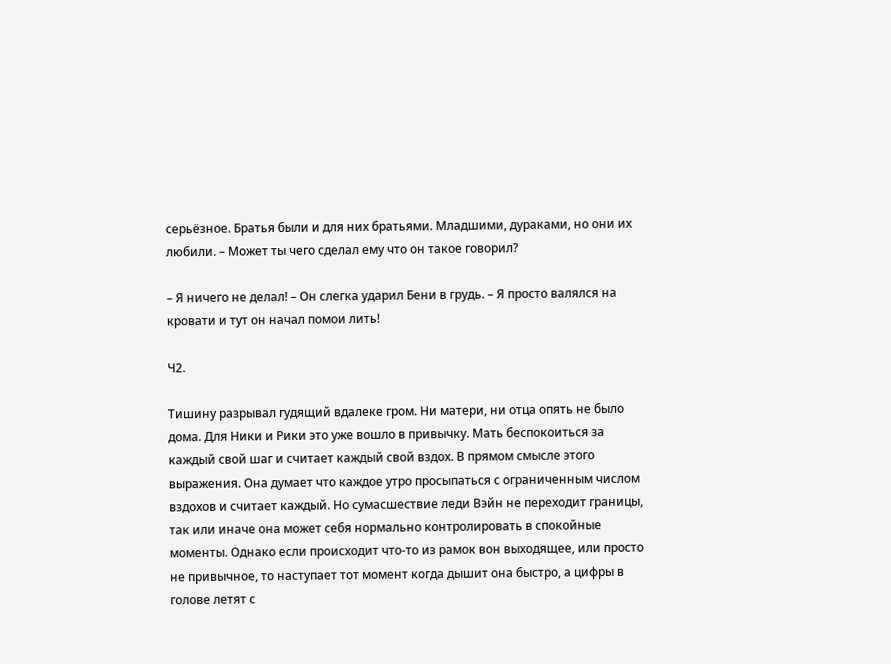серьёзное. Братья были и для них братьями. Младшими, дураками, но они их любили. – Может ты чего сделал ему что он такое говорил?

– Я ничего не делал! – Он слегка ударил Бени в грудь. – Я просто валялся на кровати и тут он начал помои лить!

Ч2.

Тишину разрывал гудящий вдалеке гром. Ни матери, ни отца опять не было дома. Для Ники и Рики это уже вошло в привычку. Мать беспокоиться за каждый свой шаг и считает каждый свой вздох. В прямом смысле этого выражения. Она думает что каждое утро просыпаться с ограниченным числом вздохов и считает каждый. Но сумасшествие леди Вэйн не переходит границы, так или иначе она может себя нормально контролировать в спокойные моменты. Однако если происходит что-то из рамок вон выходящее, или просто не привычное, то наступает тот момент когда дышит она быстро, а цифры в голове летят с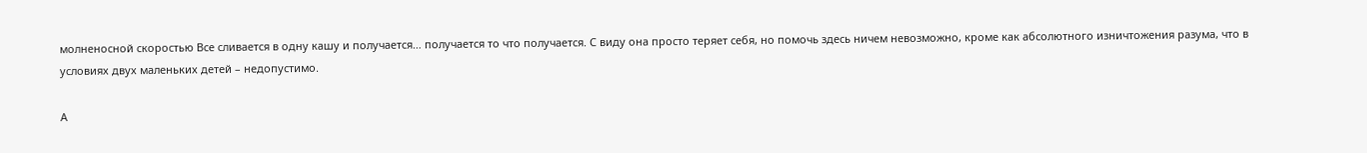молненосной скоростью Все сливается в одну кашу и получается… получается то что получается. С виду она просто теряет себя, но помочь здесь ничем невозможно, кроме как абсолютного изничтожения разума, что в условиях двух маленьких детей – недопустимо.

А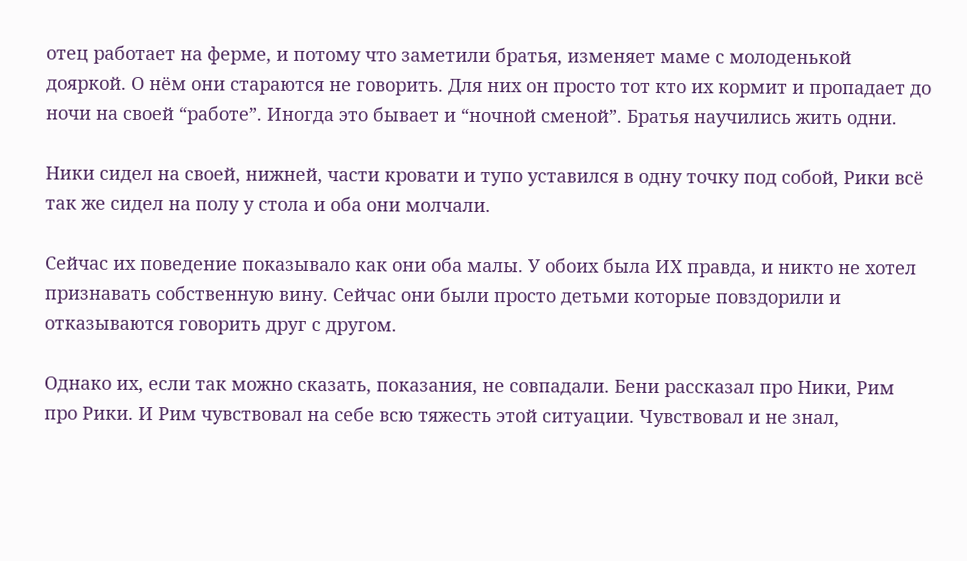отец работает на ферме, и потому что заметили братья, изменяет маме с молоденькой дояркой. О нём они стараются не говорить. Для них он просто тот кто их кормит и пропадает до ночи на своей “работе”. Иногда это бывает и “ночной сменой”. Братья научились жить одни.

Ники сидел на своей, нижней, части кровати и тупо уставился в одну точку под собой, Рики всё так же сидел на полу у стола и оба они молчали.

Сейчас их поведение показывало как они оба малы. У обоих была ИХ правда, и никто не хотел признавать собственную вину. Сейчас они были просто детьми которые повздорили и отказываются говорить друг с другом.

Однако их, если так можно сказать, показания, не совпадали. Бени рассказал про Ники, Рим про Рики. И Рим чувствовал на себе всю тяжесть этой ситуации. Чувствовал и не знал,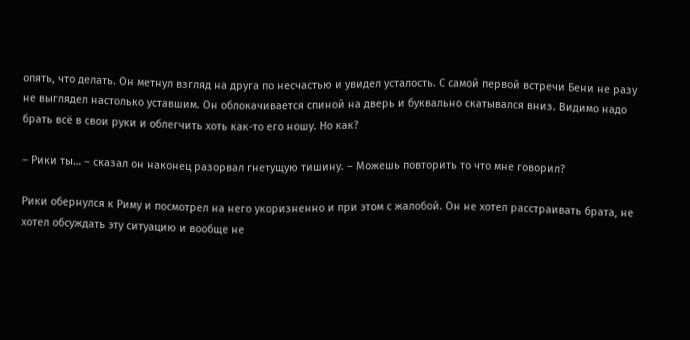опять, что делать. Он метнул взгляд на друга по несчастью и увидел усталость. С самой первой встречи Бени не разу не выглядел настолько уставшим. Он облокачивается спиной на дверь и буквально скатывался вниз. Видимо надо брать всё в свои руки и облегчить хоть как-то его ношу. Но как?

– Рики ты… – сказал он наконец разорвал гнетущую тишину. – Можешь повторить то что мне говорил?

Рики обернулся к Риму и посмотрел на него укоризненно и при этом с жалобой. Он не хотел расстраивать брата, не хотел обсуждать эту ситуацию и вообще не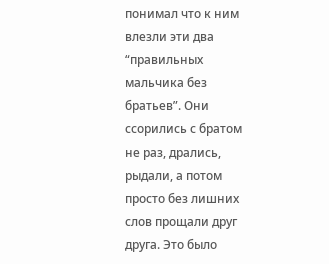понимал что к ним влезли эти два “правильных мальчика без братьев”. Они ссорились с братом не раз, дрались, рыдали, а потом просто без лишних слов прощали друг друга. Это было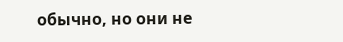обычно, но они не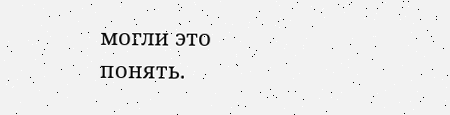могли это понять.